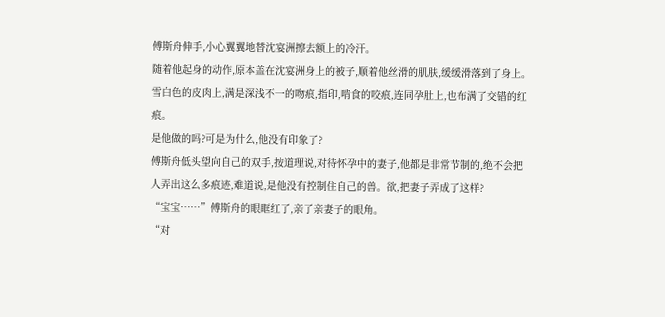傅斯舟伸手,小心翼翼地替沈宴洲擦去额上的冷汗。
随着他起身的动作,原本盖在沈宴洲身上的被子,顺着他丝滑的肌肤,缓缓滑落到了身上。
雪白色的皮肉上,满是深浅不一的吻痕,指印,啃食的咬痕,连同孕肚上,也布满了交错的红痕。
是他做的吗?可是为什么,他没有印象了?
傅斯舟低头望向自己的双手,按道理说,对待怀孕中的妻子,他都是非常节制的,绝不会把人弄出这么多痕迹,难道说,是他没有控制住自己的兽。欲,把妻子弄成了这样?
“宝宝……”傅斯舟的眼眶红了,亲了亲妻子的眼角。
“对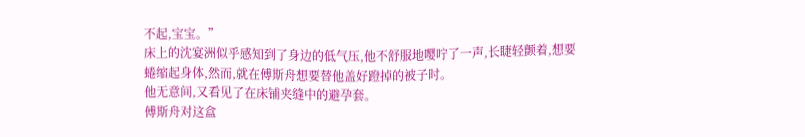不起,宝宝。”
床上的沈宴洲似乎感知到了身边的低气压,他不舒服地嘤咛了一声,长睫轻颤着,想要蜷缩起身体,然而,就在傅斯舟想要替他盖好蹬掉的被子时。
他无意间,又看见了在床铺夹缝中的避孕套。
傅斯舟对这盒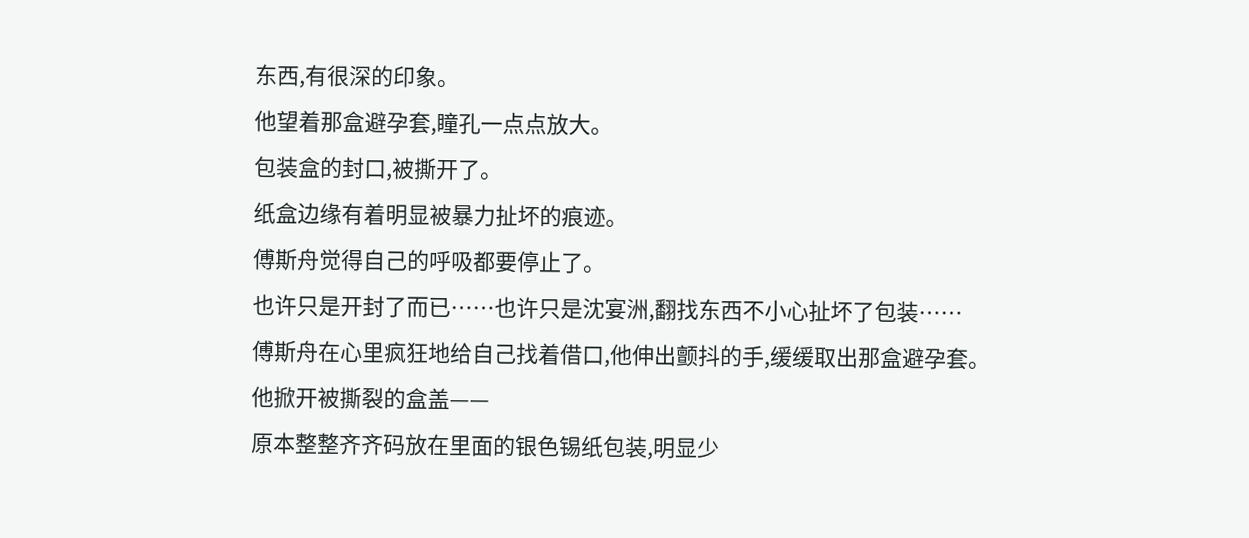东西,有很深的印象。
他望着那盒避孕套,瞳孔一点点放大。
包装盒的封口,被撕开了。
纸盒边缘有着明显被暴力扯坏的痕迹。
傅斯舟觉得自己的呼吸都要停止了。
也许只是开封了而已……也许只是沈宴洲,翻找东西不小心扯坏了包装……
傅斯舟在心里疯狂地给自己找着借口,他伸出颤抖的手,缓缓取出那盒避孕套。
他掀开被撕裂的盒盖——
原本整整齐齐码放在里面的银色锡纸包装,明显少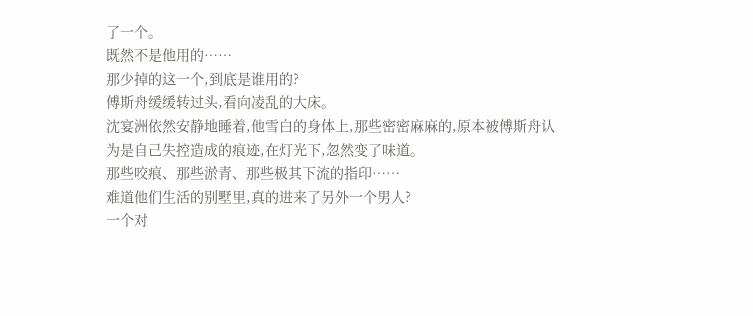了一个。
既然不是他用的……
那少掉的这一个,到底是谁用的?
傅斯舟缓缓转过头,看向凌乱的大床。
沈宴洲依然安静地睡着,他雪白的身体上,那些密密麻麻的,原本被傅斯舟认为是自己失控造成的痕迹,在灯光下,忽然变了味道。
那些咬痕、那些淤青、那些极其下流的指印……
难道他们生活的别墅里,真的进来了另外一个男人?
一个对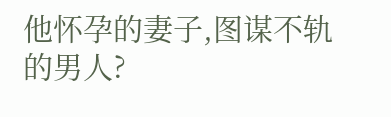他怀孕的妻子,图谋不轨的男人?